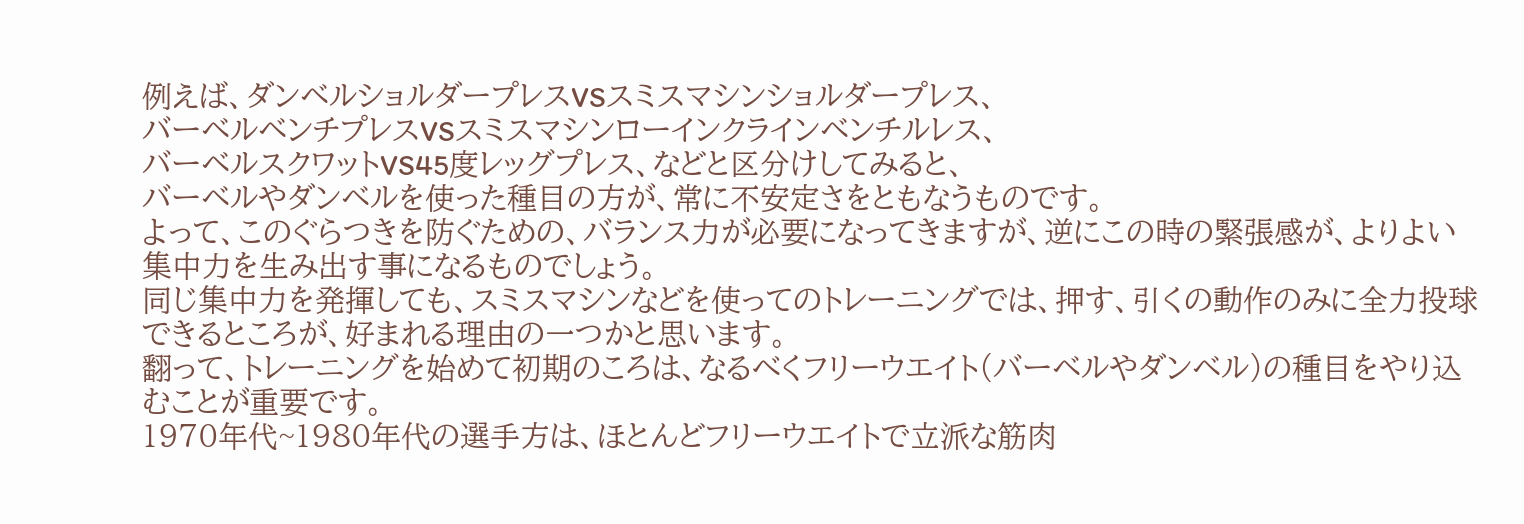例えば、ダンベルショルダープレスVSスミスマシンショルダープレス、
バーベルベンチプレスVSスミスマシンローインクラインベンチルレス、
バーベルスクワットVS45度レッグプレス、などと区分けしてみると、
バーベルやダンベルを使った種目の方が、常に不安定さをともなうものです。
よって、このぐらつきを防ぐための、バランス力が必要になってきますが、逆にこの時の緊張感が、よりよい集中力を生み出す事になるものでしょう。
同じ集中力を発揮しても、スミスマシンなどを使ってのトレーニングでは、押す、引くの動作のみに全力投球できるところが、好まれる理由の一つかと思います。
翻って、トレーニングを始めて初期のころは、なるべくフリーウエイト(バーベルやダンベル)の種目をやり込むことが重要です。
1970年代~1980年代の選手方は、ほとんどフリーウエイトで立派な筋肉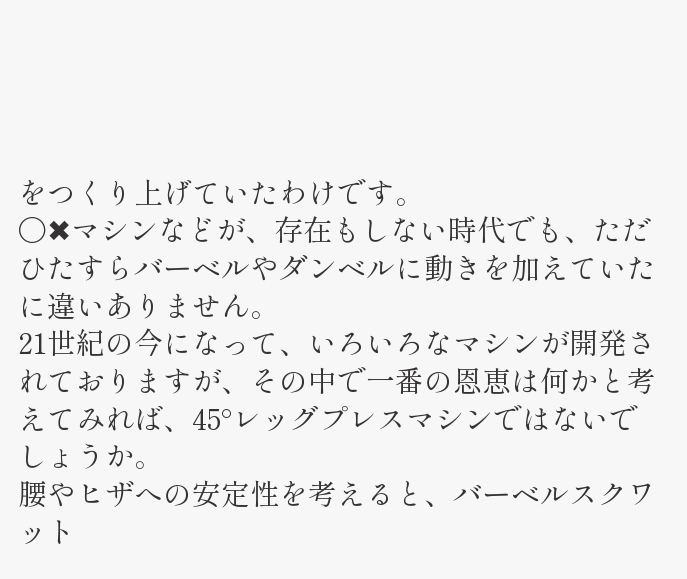をつくり上げていたわけです。
〇✖マシンなどが、存在もしない時代でも、ただひたすらバーベルやダンベルに動きを加えていたに違いありません。
21世紀の今になって、いろいろなマシンが開発されておりますが、その中で一番の恩恵は何かと考えてみれば、45°レッグプレスマシンではないでしょうか。
腰やヒザへの安定性を考えると、バーベルスクワット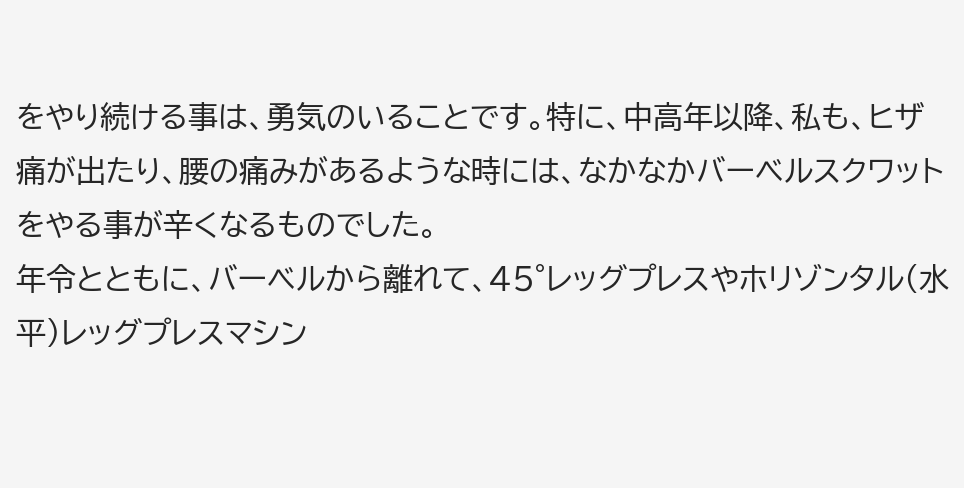をやり続ける事は、勇気のいることです。特に、中高年以降、私も、ヒザ痛が出たり、腰の痛みがあるような時には、なかなかバーベルスクワットをやる事が辛くなるものでした。
年令とともに、バーベルから離れて、45°レッグプレスやホリゾンタル(水平)レッグプレスマシン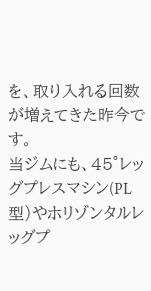を、取り入れる回数が増えてきた昨今です。
当ジムにも、45°レッグプレスマシン(PL型)やホリゾンタルレッグプ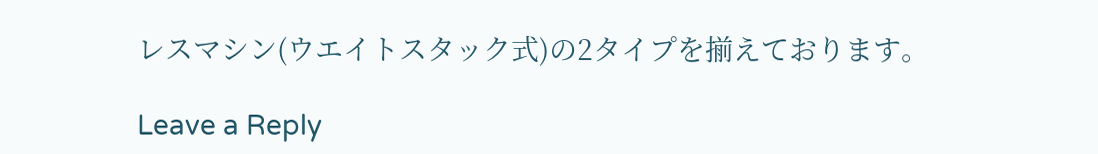レスマシン(ウエイトスタック式)の2タイプを揃えております。

Leave a Reply